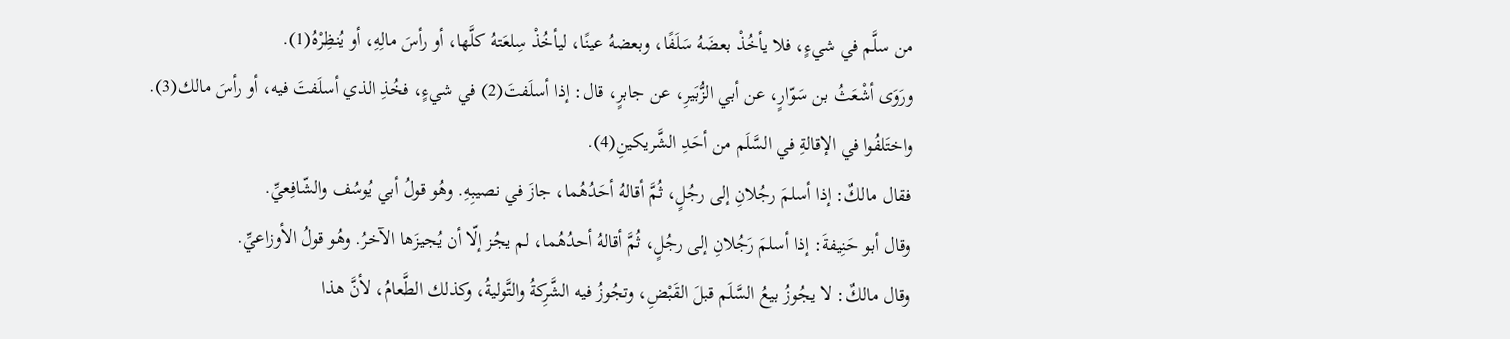من سلَّم في شيءٍ، فلا يأخُذْ بعضَهُ سَلَفًا، وبعضهُ عينًا، ليأخُذْ سِلعَتهُ كلَّها، أو رأسَ مالِهِ، أو يُنظِرْهُ(1).
ورَوَى أشْعَثُ بن سَوّارٍ، عن أبي الزُّبَيرِ، عن جابرٍ، قال: إذا أسلَفتَ(2) في شيءٍ، فخُذِ الذي أسلَفتَ فيه، أو رأسَ مالك(3).
واختَلفُوا في الإقالةِ في السَّلَم من أحَدِ الشَّريكينِ(4).
فقال مالكٌ: إذا أسلمَ رجُلانِ إلى رجُلٍ، ثُمَّ أقالهُ أحَدُهُما، جازَ في نصيبِهِ. وهُو قولُ أبي يُوسُف والشّافِعيِّ.
وقال أبو حَنِيفةَ: إذا أسلمَ رَجُلانِ إلى رجُلٍ، ثُمَّ أقالهُ أحدُهُما، لم يجُز إلّا أن يُجيزَها الآخرُ. وهُو قولُ الأوزاعيِّ.
وقال مالكٌ: لا يجُوزُ بيعُ السَّلَم قبلَ القَبْضِ، وتجُوزُ فيه الشَّرِكةُ والتَّوليةُ، وكذلك الطَّعامُ، لأنَّ هذا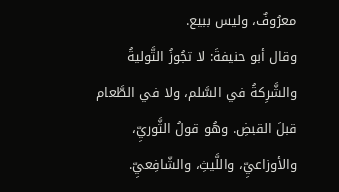معرُوفٌ، وليس ببيع.
وقال أبو حنيفةَ: لا تجُوزُ التَّوليةُ والشَّرِكةُ في السَّلم، ولا في الطَّعام قبلَ القبضِ. وهُو قولُ الثَّوريِّ، والأوزاعيِّ، واللَّيثِ، والشّافِعيِّ.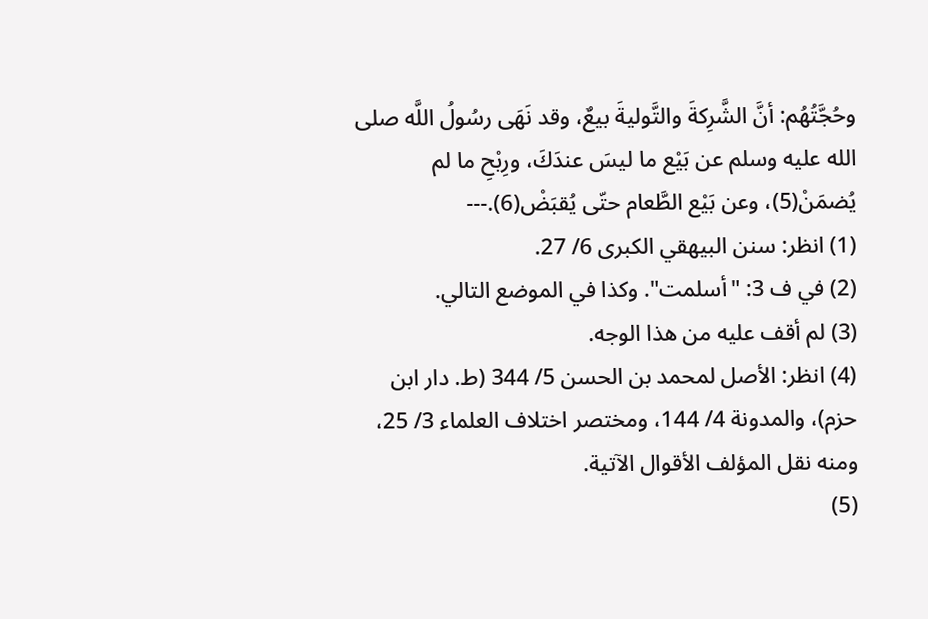وحُجَّتُهُم: أنَّ الشَّرِكةَ والتَّوليةَ بيعٌ، وقد نَهَى رسُولُ اللَّه صلى الله عليه وسلم عن بَيْع ما ليسَ عندَكَ، ورِبْحِ ما لم يُضمَنْ(5)، وعن بَيْع الطَّعام حتّى يُقبَضْ(6).---
(1) انظر: سنن البيهقي الكبرى 6/ 27.
(2) في ف 3: "أسلمت". وكذا في الموضع التالي.
(3) لم أقف عليه من هذا الوجه.
(4) انظر: الأصل لمحمد بن الحسن 5/ 344 (ط. دار ابن حزم)، والمدونة 4/ 144، ومختصر اختلاف العلماء 3/ 25، ومنه نقل المؤلف الأقوال الآتية.
(5)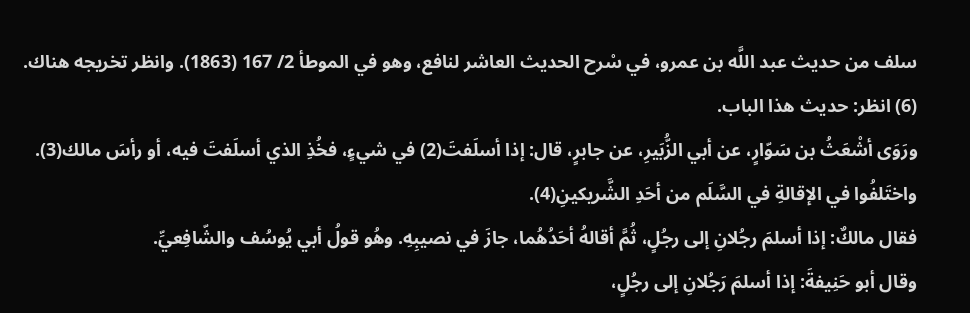سلف من حديث عبد اللَّه بن عمرو، في سْرح الحديث العاشر لنافع، وهو في الموطأ 2/ 167 (1863). وانظر تخريجه هناك.
(6) انظر: حديث هذا الباب.
ورَوَى أشْعَثُ بن سَوّارٍ، عن أبي الزُّبَيرِ، عن جابرٍ، قال: إذا أسلَفتَ(2) في شيءٍ، فخُذِ الذي أسلَفتَ فيه، أو رأسَ مالك(3).
واختَلفُوا في الإقالةِ في السَّلَم من أحَدِ الشَّريكينِ(4).
فقال مالكٌ: إذا أسلمَ رجُلانِ إلى رجُلٍ، ثُمَّ أقالهُ أحَدُهُما، جازَ في نصيبِهِ. وهُو قولُ أبي يُوسُف والشّافِعيِّ.
وقال أبو حَنِيفةَ: إذا أسلمَ رَجُلانِ إلى رجُلٍ،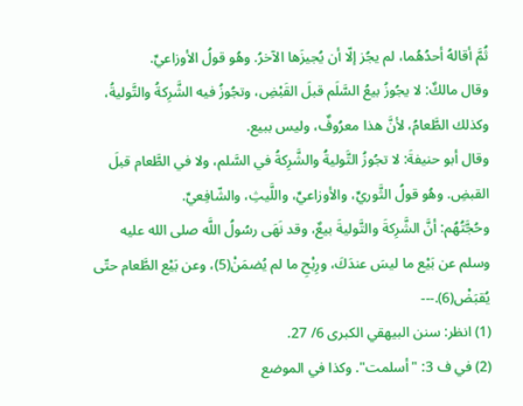ثُمَّ أقالهُ أحدُهُما، لم يجُز إلّا أن يُجيزَها الآخرُ. وهُو قولُ الأوزاعيِّ.
وقال مالكٌ: لا يجُوزُ بيعُ السَّلَم قبلَ القَبْضِ، وتجُوزُ فيه الشَّرِكةُ والتَّوليةُ، وكذلك الطَّعامُ، لأنَّ هذا معرُوفٌ، وليس ببيع.
وقال أبو حنيفةَ: لا تجُوزُ التَّوليةُ والشَّرِكةُ في السَّلم، ولا في الطَّعام قبلَ القبضِ. وهُو قولُ الثَّوريِّ، والأوزاعيِّ، واللَّيثِ، والشّافِعيِّ.
وحُجَّتُهُم: أنَّ الشَّرِكةَ والتَّوليةَ بيعٌ، وقد نَهَى رسُولُ اللَّه صلى الله عليه وسلم عن بَيْع ما ليسَ عندَكَ، ورِبْحِ ما لم يُضمَنْ(5)، وعن بَيْع الطَّعام حتّى يُقبَضْ(6).---
(1) انظر: سنن البيهقي الكبرى 6/ 27.
(2) في ف 3: "أسلمت". وكذا في الموضع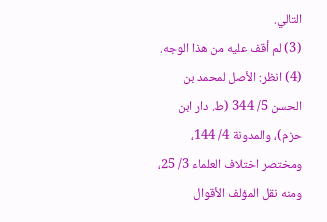التالي.
(3) لم أقف عليه من هذا الوجه.
(4) انظر: الأصل لمحمد بن الحسن 5/ 344 (ط. دار ابن حزم)، والمدونة 4/ 144، ومختصر اختلاف العلماء 3/ 25، ومنه نقل المؤلف الأقوال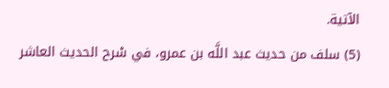الآتية.
(5) سلف من حديث عبد اللَّه بن عمرو، في سْرح الحديث العاشر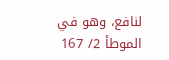لنافع، وهو في الموطأ 2/ 167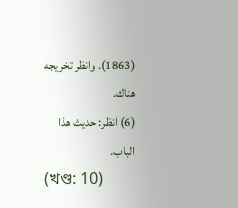(1863). وانظر تخريجه هناك.
(6) انظر: حديث هذا الباب.
(খণ্ড: 10)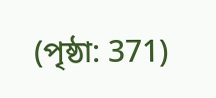(পৃষ্ঠা: 371)